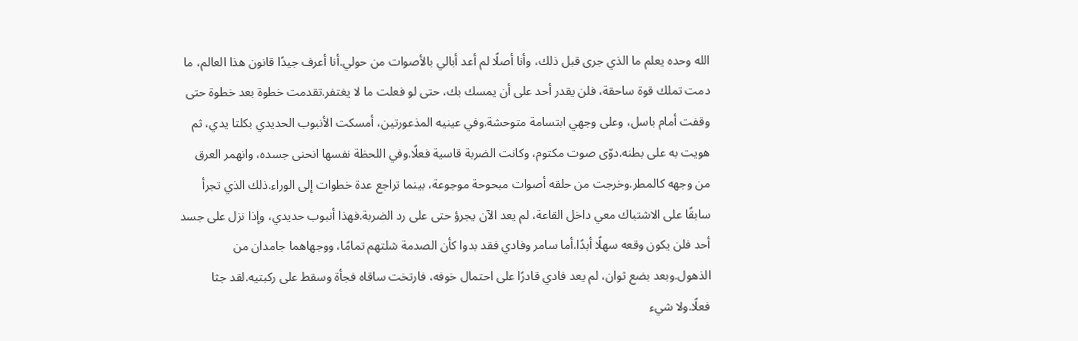الله وحده يعلم ما الذي جرى قبل ذلك، وأنا أصلًا لم أعد أبالي بالأصوات من حولي.أنا أعرف جيدًا قانون هذا العالم، ما دمت تملك قوة ساحقة، فلن يقدر أحد على أن يمسك بك، حتى لو فعلت ما لا يغتفر.تقدمت خطوة بعد خطوة حتى وقفت أمام باسل، وعلى وجهي ابتسامة متوحشة.وفي عينيه المذعورتين، أمسكت الأنبوب الحديدي بكلتا يدي، ثم هويت به على بطنه.دوّى صوت مكتوم، وكانت الضربة قاسية فعلًا.وفي اللحظة نفسها انحنى جسده، وانهمر العرق من وجهه كالمطر.وخرجت من حلقه أصوات مبحوحة موجوعة، بينما تراجع عدة خطوات إلى الوراء.ذلك الذي تجرأ سابقًا على الاشتباك معي داخل القاعة، لم يعد الآن يجرؤ حتى على رد الضربة.فهذا أنبوب حديدي، وإذا نزل على جسد أحد فلن يكون وقعه سهلًا أبدًا.أما سامر وفادي فقد بدوا كأن الصدمة شلتهم تمامًا، ووجهاهما جامدان من الذهول.وبعد بضع ثوان، لم يعد فادي قادرًا على احتمال خوفه، فارتخت ساقاه فجأة وسقط على ركبتيه.لقد جثا فعلًا.ولا شيء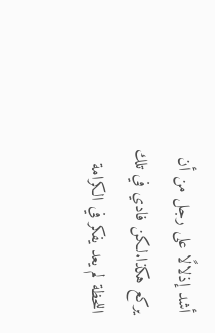أشد إذلالًا على رجل من أن يركع هكذا.لكن فادي في تلك اللحظة لم يعد يفكر في الكرامة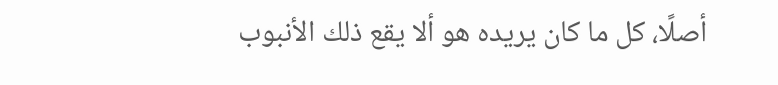أصلًا، كل ما كان يريده هو ألا يقع ذلك الأنبوب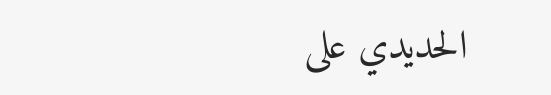الحديدي على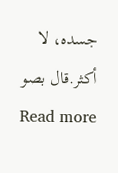جسده، لا أكثر.قال بصو
Read more